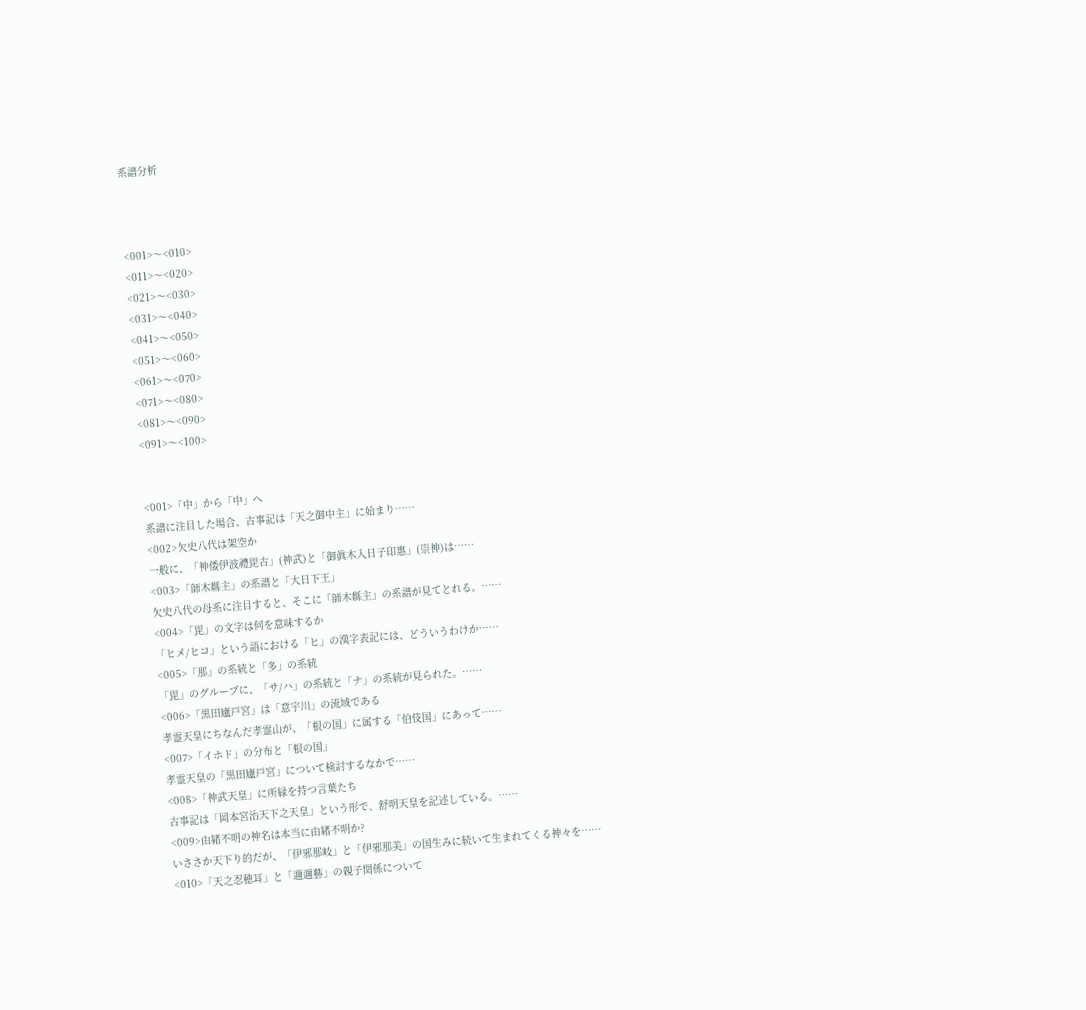系譜分析



<001>〜<010>
<011>〜<020>
<021>〜<030>
<031>〜<040>
<041>〜<050>
<051>〜<060>
<061>〜<070>
<071>〜<080>
<081>〜<090>
<091>〜<100>


<001>「中」から「中」へ
系譜に注目した場合、古事記は「天之御中主」に始まり……
<002>欠史八代は架空か
一般に、「神倭伊波禮毘古」(神武)と「御眞木入日子印惠」(崇神)は……
<003>「師木縣主」の系譜と「大日下王」
欠史八代の母系に注目すると、そこに「師木縣主」の系譜が見てとれる。……
<004>「毘」の文字は何を意味するか
「ヒメ/ヒコ」という語における「ヒ」の漢字表記には、どういうわけか……
<005>「那」の系統と「多」の系統
「毘」のグループに、「サ/ハ」の系統と「ナ」の系統が見られた。……
<006>「黒田廬戸宮」は「意宇川」の流域である
孝霊天皇にちなんだ孝霊山が、「根の国」に属する「伯伎国」にあって……
<007>「イホド」の分布と「根の国」
孝霊天皇の「黒田廬戸宮」について検討するなかで……
<008>「神武天皇」に所縁を持つ言葉たち
古事記は「岡本宮治天下之天皇」という形で、舒明天皇を記述している。……
<009>由緒不明の神名は本当に由緒不明か?
いささか天下り的だが、「伊邪那岐」と「伊邪那美」の国生みに続いて生まれてくる神々を……
<010>「天之忍穂耳」と「邇邇藝」の親子関係について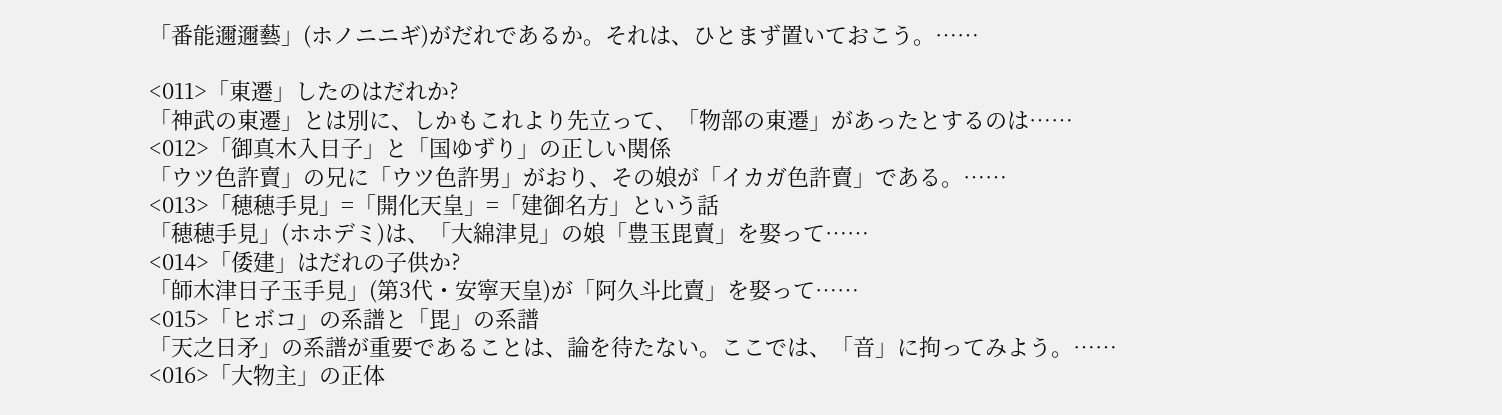「番能邇邇藝」(ホノニニギ)がだれであるか。それは、ひとまず置いておこう。……

<011>「東遷」したのはだれか?
「神武の東遷」とは別に、しかもこれより先立って、「物部の東遷」があったとするのは……
<012>「御真木入日子」と「国ゆずり」の正しい関係
「ウツ色許賣」の兄に「ウツ色許男」がおり、その娘が「イカガ色許賣」である。……
<013>「穂穂手見」=「開化天皇」=「建御名方」という話
「穂穂手見」(ホホデミ)は、「大綿津見」の娘「豊玉毘賣」を娶って……
<014>「倭建」はだれの子供か?
「師木津日子玉手見」(第3代・安寧天皇)が「阿久斗比賣」を娶って……
<015>「ヒボコ」の系譜と「毘」の系譜
「天之日矛」の系譜が重要であることは、論を待たない。ここでは、「音」に拘ってみよう。……
<016>「大物主」の正体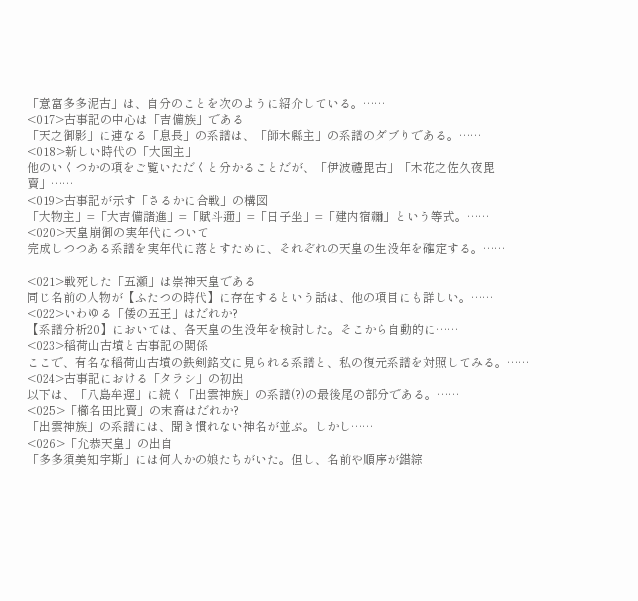「意富多多泥古」は、自分のことを次のように紹介している。……
<017>古事記の中心は「吉備族」である
「天之御影」に連なる「息長」の系譜は、「師木縣主」の系譜のダブりである。……
<018>新しい時代の「大国主」
他のいくつかの項をご覧いただくと分かることだが、「伊波禮毘古」「木花之佐久夜毘賣」……
<019>古事記が示す「さるかに合戦」の構図
「大物主」=「大吉備諸進」=「賦斗邇」=「日子坐」=「建内宿禰」という等式。……
<020>天皇崩御の実年代について
完成しつつある系譜を実年代に落とすために、それぞれの天皇の生没年を確定する。……

<021>戦死した「五瀬」は崇神天皇である
同じ名前の人物が【ふたつの時代】に存在するという話は、他の項目にも詳しい。……
<022>いわゆる「倭の五王」はだれか?
【系譜分析20】においては、各天皇の生没年を検討した。そこから自動的に……
<023>稲荷山古墳と古事記の関係
ここで、有名な稲荷山古墳の鉄剣銘文に見られる系譜と、私の復元系譜を対照してみる。……
<024>古事記における「タラシ」の初出
以下は、「八島牟遅」に続く「出雲神族」の系譜(?)の最後尾の部分である。……
<025>「櫛名田比賣」の末裔はだれか?
「出雲神族」の系譜には、聞き慣れない神名が並ぶ。しかし……
<026>「允恭天皇」の出自
「多多須美知宇斯」には何人かの娘たちがいた。但し、名前や順序が錯綜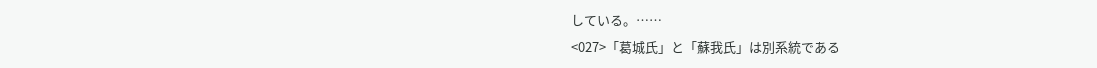している。……
<027>「葛城氏」と「蘇我氏」は別系統である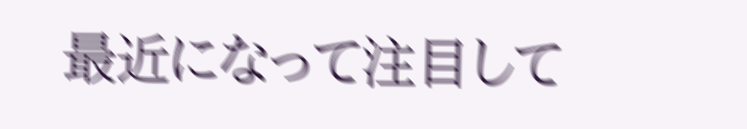最近になって注目して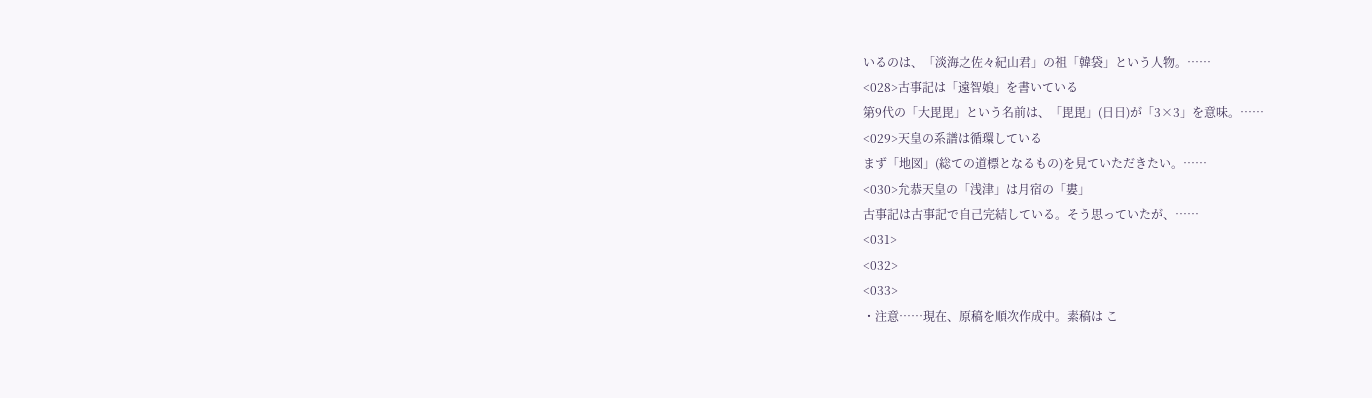いるのは、「淡海之佐々紀山君」の祖「韓袋」という人物。……
<028>古事記は「遠智娘」を書いている
第9代の「大毘毘」という名前は、「毘毘」(日日)が「3×3」を意味。……
<029>天皇の系譜は循環している
まず「地図」(総ての道標となるもの)を見ていただきたい。……
<030>允恭天皇の「浅津」は月宿の「婁」
古事記は古事記で自己完結している。そう思っていたが、……
<031>
<032>
<033>
・注意……現在、原稿を順次作成中。素稿は こ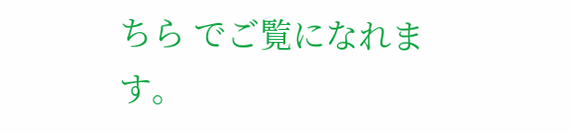ちら でご覧になれます。